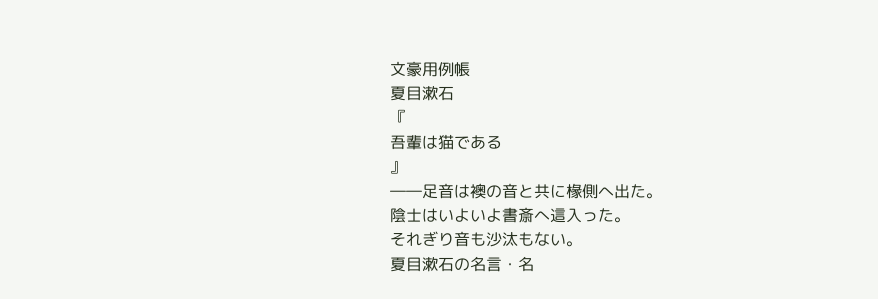文豪用例帳
夏目漱石
『
吾輩は猫である
』
――足音は襖の音と共に椽側へ出た。
陰士はいよいよ書斎へ這入った。
それぎり音も沙汰もない。
夏目漱石の名言・名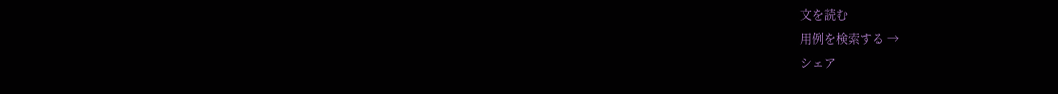文を読む
用例を検索する →
シェア